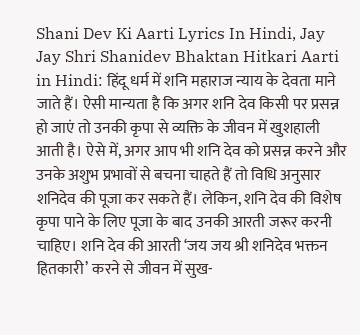Shani Dev Ki Aarti Lyrics In Hindi, Jay Jay Shri Shanidev Bhaktan Hitkari Aarti in Hindi: हिंदू धर्म में शनि महाराज न्याय के देवता माने जाते हैं। ऐसी मान्यता है कि अगर शनि देव किसी पर प्रसन्न हो जाएं तो उनकी कृपा से व्यक्ति के जीवन में खुशहाली आती है। ऐसे में, अगर आप भी शनि देव को प्रसन्न करने और उनके अशुभ प्रभावों से बचना चाहते हैं तो विधि अनुसार शनिदेव की पूजा कर सकते हैं। लेकिन, शनि देव की विशेष कृपा पाने के लिए पूजा के बाद उनकी आरती जरूर करनी चाहिए। शनि देव की आरती ‘जय जय श्री शनिदेव भक्तन हितकारी’ करने से जीवन में सुख-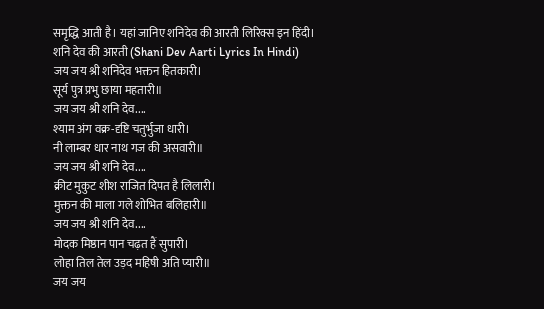समृद्धि आती है। यहां जानिए शनिदेव की आरती लिरिक्स इन हिंदी।
शनि देव की आरती (Shani Dev Aarti Lyrics In Hindi)
जय जय श्री शनिदेव भक्तन हितकारी।
सूर्य पुत्र प्रभु छाया महतारी॥
जय जय श्री शनि देव....
श्याम अंग वक्र-दृष्टि चतुर्भुजा धारी।
नी लाम्बर धार नाथ गज की असवारी॥
जय जय श्री शनि देव....
क्रीट मुकुट शीश राजित दिपत है लिलारी।
मुक्तन की माला गले शोभित बलिहारी॥
जय जय श्री शनि देव....
मोदक मिष्ठान पान चढ़त हैं सुपारी।
लोहा तिल तेल उड़द महिषी अति प्यारी॥
जय जय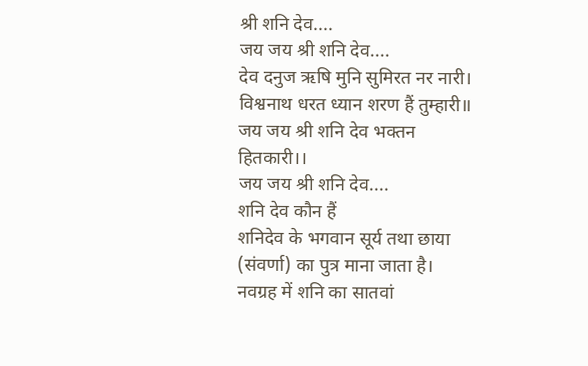श्री शनि देव....
जय जय श्री शनि देव....
देव दनुज ऋषि मुनि सुमिरत नर नारी।
विश्वनाथ धरत ध्यान शरण हैं तुम्हारी॥
जय जय श्री शनि देव भक्तन हितकारी।।
जय जय श्री शनि देव....
शनि देव कौन हैं
शनिदेव के भगवान सूर्य तथा छाया (संवर्णा) का पुत्र माना जाता है। नवग्रह में शनि का सातवां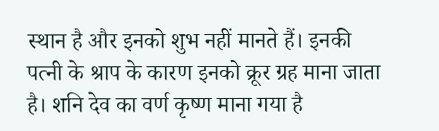स्थान है और इनको शुभ नहीं मानते हैं। इनकी पत्नी के श्राप के कारण इनको क्रूर ग्रह माना जाता है। शनि देव का वर्ण कृष्ण माना गया है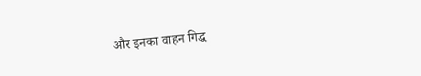और इनका वाहन गिद्ध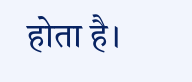होता है।